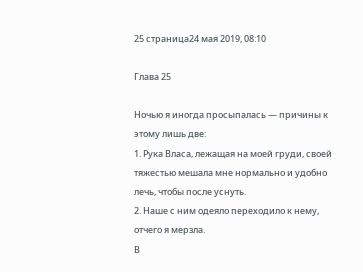25 страница24 мая 2019, 08:10

Глава 25

Ночью я иногда просыпалась — причины к этому лишь две:
1. Рука Власа, лежащая на моей груди, своей тяжестью мешала мне нормально и удобно лечь, чтобы после уснуть.
2. Наше с ним одеяло переходило к нему, отчего я мерзла.
В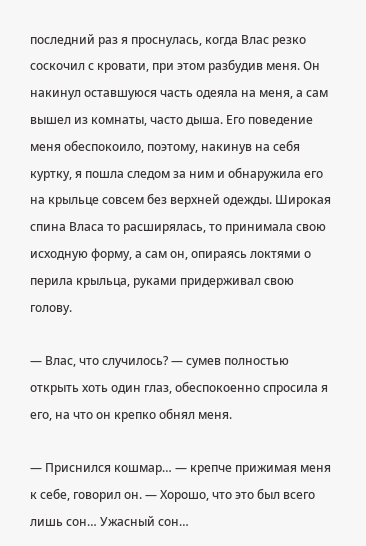последний раз я проснулась, когда Влас резко соскочил с кровати, при этом разбудив меня. Он накинул оставшуюся часть одеяла на меня, а сам вышел из комнаты, часто дыша. Его поведение меня обеспокоило, поэтому, накинув на себя куртку, я пошла следом за ним и обнаружила его на крыльце совсем без верхней одежды. Широкая спина Власа то расширялась, то принимала свою исходную форму, а сам он, опираясь локтями о перила крыльца, руками придерживал свою голову.

— Влас, что случилось? — сумев полностью открыть хоть один глаз, обеспокоенно спросила я его, на что он крепко обнял меня.

— Приснился кошмар… — крепче прижимая меня к себе, говорил он. — Хорошо, что это был всего лишь сон… Ужасный сон…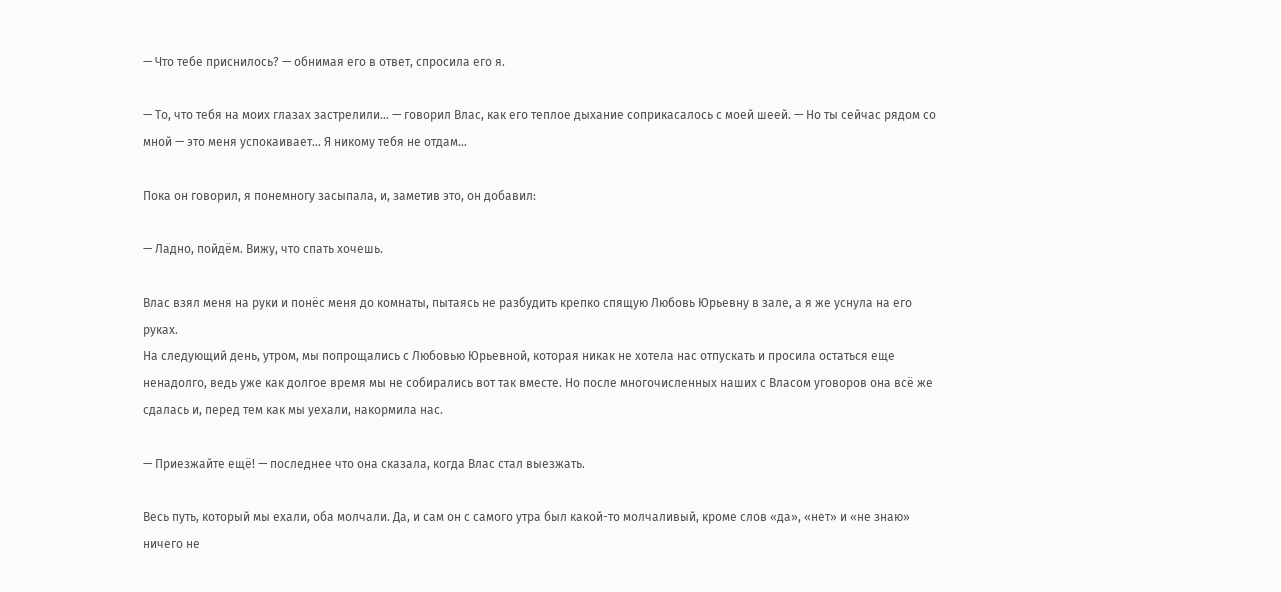— Что тебе приснилось? — обнимая его в ответ, спросила его я.

— То, что тебя на моих глазах застрелили… — говорил Влас, как его теплое дыхание соприкасалось с моей шеей. — Но ты сейчас рядом со мной — это меня успокаивает… Я никому тебя не отдам…

Пока он говорил, я понемногу засыпала, и, заметив это, он добавил:

— Ладно, пойдём. Вижу, что спать хочешь.

Влас взял меня на руки и понёс меня до комнаты, пытаясь не разбудить крепко спящую Любовь Юрьевну в зале, а я же уснула на его руках.
На следующий день, утром, мы попрощались с Любовью Юрьевной, которая никак не хотела нас отпускать и просила остаться еще ненадолго, ведь уже как долгое время мы не собирались вот так вместе. Но после многочисленных наших с Власом уговоров она всё же сдалась и, перед тем как мы уехали, накормила нас.

— Приезжайте ещё! — последнее что она сказала, когда Влас стал выезжать.

Весь путь, который мы ехали, оба молчали. Да, и сам он с самого утра был какой-то молчаливый, кроме слов «да», «нет» и «не знаю» ничего не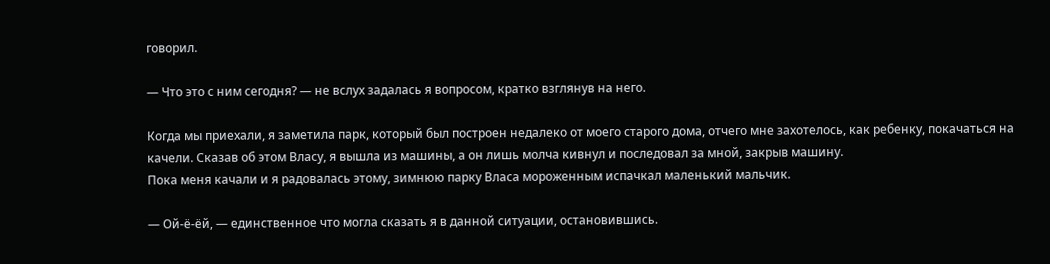говорил.

— Что это с ним сегодня? — не вслух задалась я вопросом, кратко взглянув на него.

Когда мы приехали, я заметила парк, который был построен недалеко от моего старого дома, отчего мне захотелось, как ребенку, покачаться на качели. Сказав об этом Власу, я вышла из машины, а он лишь молча кивнул и последовал за мной, закрыв машину.
Пока меня качали и я радовалась этому, зимнюю парку Власа мороженным испачкал маленький мальчик.

— Ой-ё-ёй, — единственное что могла сказать я в данной ситуации, остановившись.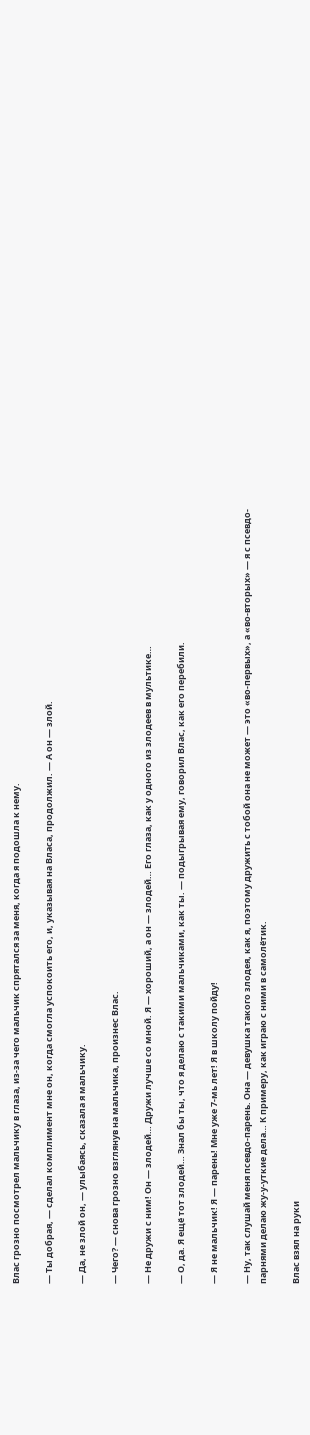Влас грозно посмотрел мальчику в глаза, из-за чего мальчик спрятался за меня, когда я подошла к нему.

— Ты добрая, — сделал комплимент мне он, когда смогла успокоить его, и, указывая на Власа, продолжил. — А он — злой.

— Да, не злой он, — улыбаясь, сказала я мальчику.

— Чего? — снова грозно взглянув на мальчика, произнес Влас.

— Не дружи с ним! Он — злодей… Дружи лучше со мной. Я — хороший, а он — злодей… Его глаза, как у одного из злодеев в мультике…

— О, да. Я ещё тот злодей… Знал бы ты, что я делаю с такими мальчиками, как ты. — подыгрывая ему, говорил Влас, как его перебили.

— Я не мальчик! Я — парень! Мне уже 7-мь лет! Я в школу пойду!

— Ну, так слушай меня псевдо-парень. Она — девушка такого злодея, как я, поэтому дружить с тобой она не может — это «во-первых», а «во-вторых» — я с псевдо-парнями делаю жу-у-уткие дела… К примеру, как играю с ними в самолётик.

Влас взял на руки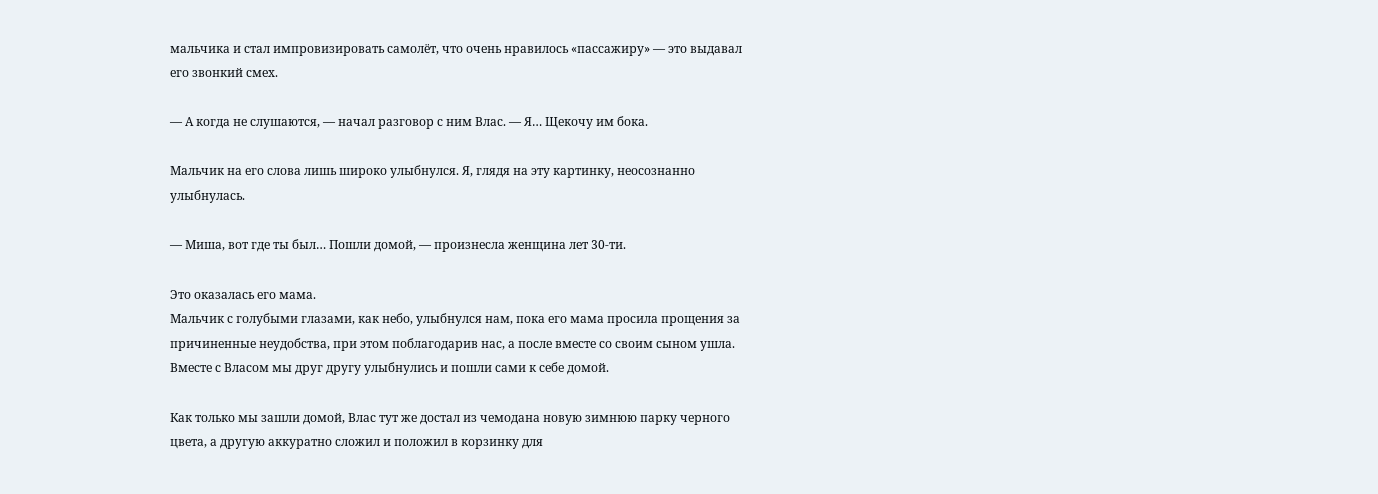мальчика и стал импровизировать самолёт, что очень нравилось «пассажиру» — это выдавал его звонкий смех.

— А когда не слушаются, — начал разговор с ним Влас. — Я… Щекочу им бока.

Мальчик на его слова лишь широко улыбнулся. Я, глядя на эту картинку, неосознанно улыбнулась.

— Миша, вот где ты был… Пошли домой, — произнесла женщина лет 30-ти.

Это оказалась его мама.
Мальчик с голубыми глазами, как небо, улыбнулся нам, пока его мама просила прощения за причиненные неудобства, при этом поблагодарив нас, а после вместе со своим сыном ушла.
Вместе с Власом мы друг другу улыбнулись и пошли сами к себе домой.

Как только мы зашли домой, Влас тут же достал из чемодана новую зимнюю парку черного цвета, а другую аккуратно сложил и положил в корзинку для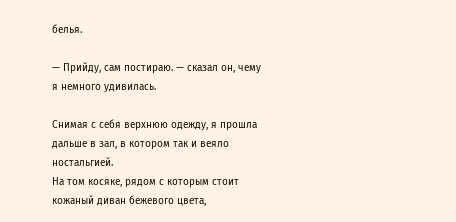белья.

— Прийду, сам постираю. — сказал он, чему я немного удивилась.

Снимая с себя верхнюю одежду, я прошла дальше в зал, в котором так и веяло ностальгией.
На том косяке, рядом с которым стоит кожаный диван бежевого цвета,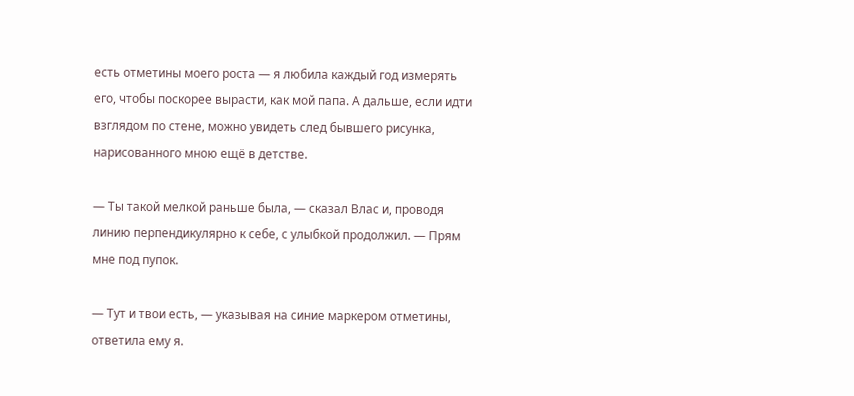есть отметины моего роста — я любила каждый год измерять его, чтобы поскорее вырасти, как мой папа. А дальше, если идти взглядом по стене, можно увидеть след бывшего рисунка, нарисованного мною ещё в детстве.

— Ты такой мелкой раньше была, — сказал Влас и, проводя линию перпендикулярно к себе, с улыбкой продолжил. — Прям мне под пупок.

— Тут и твои есть, — указывая на синие маркером отметины, ответила ему я.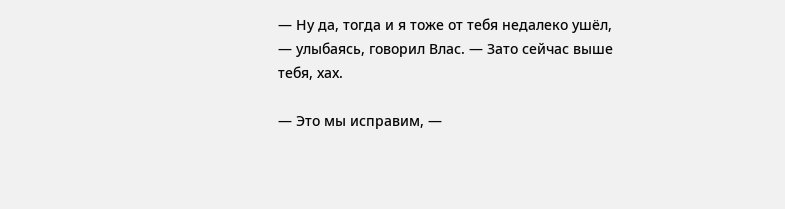— Ну да, тогда и я тоже от тебя недалеко ушёл, — улыбаясь, говорил Влас. — Зато сейчас выше тебя, хах.

— Это мы исправим, —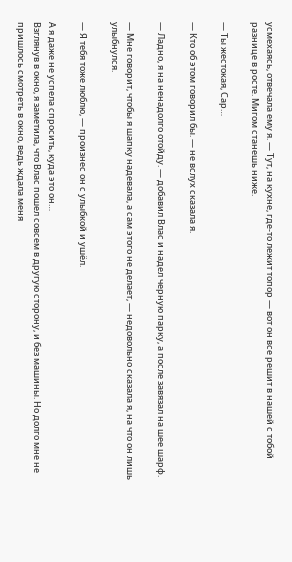усмехаясь, отвечала ему я. — Тут, на кухне, где-то лежит топор — вот он все решит в нашей с тобой разнице в росте. Мигом станешь ниже.

— Ты жестокая, Сар…

— Кто об этом говорил бы. — не вслух сказала я.

— Ладно, я на ненадолго отойду. — добавил Влас и надел черную парку, а после завязал на шее шарф.

— Мне говорит, чтобы я шапку надевала, а сам этого не делает, — недовольно сказала я, на что он лишь улыбнулся.

— Я тебя тоже люблю, — произнес он с улыбкой и ушёл.

А я даже не успела спросить, куда это он…
Взглянув в окно, я заметила, что Влас пошел совсем в другую сторону, и без машины. Но долго мне не пришлось смотреть в окно, ведь ждала меня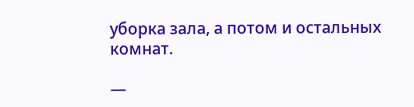уборка зала, а потом и остальных комнат.

—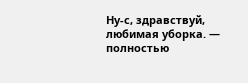Ну-с, здравствуй, любимая уборка. — полностью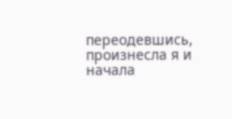переодевшись, произнесла я и начала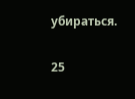убираться.

25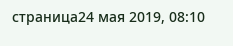страница24 мая 2019, 08:10